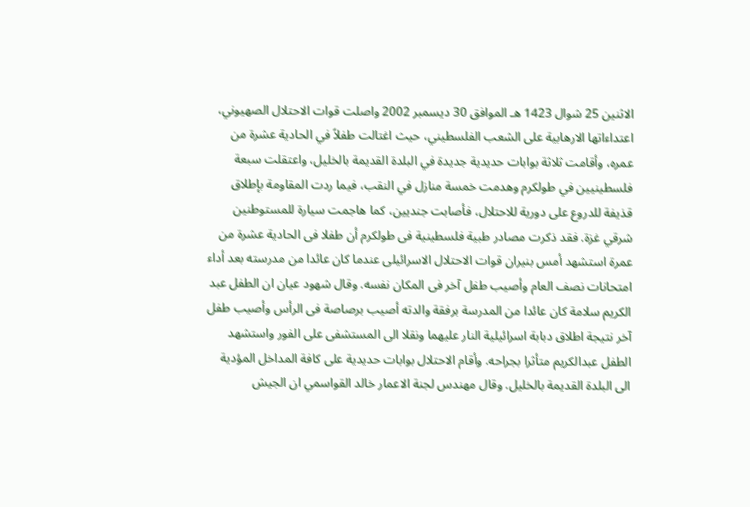الاثنين 25 شوال 1423 هـ الموافق 30 ديسمبر 2002 واصلت قوات الاحتلال الصهيوني، اعتداءاتها الارهابية على الشعب الفلسطيني، حيث اغتالت طفلاً في الحادية عشرة من عمره، وأقامت ثلاثة بوابات حديدية جديدة في البلدة القديمة بالخليل، واعتقلت سبعة فلسطينيين في طولكرم وهدمت خمسة منازل في النقب، فيما ردت المقاومة بإطلاق قذيفة للدروع على دورية للاحتلال، فأصابت جنديين، كما هاجمت سيارة للمستوطنين شرقي غزة. فقد ذكرت مصادر طبية فلسطينية فى طولكرم أن طفلا فى الحادية عشرة من عمرة استشهد أمس بنيران قوات الاحتلال الاسرائيلى عندما كان عائدا من مدرسته بعد أداء امتحانات نصف العام وأصيب طفل آخر فى المكان نفسه. وقال شهود عيان ان الطفل عبد الكريم سلامة كان عائدا من المدرسة برفقة والدته أصيب برصاصة فى الرأس وأصيب طفل آخر نتيجة اطلاق دبابة اسرائيلية النار عليهما ونقلا الى المستشفى على الفور واستشهد الطفل عبدالكريم متأثرا بجراحه. وأقام الاحتلال بوابات حديدية على كافة المداخل المؤدية الى البلدة القديمة بالخليل. وقال مهندس لجنة الاعمار خالد القواسمي ان الجيش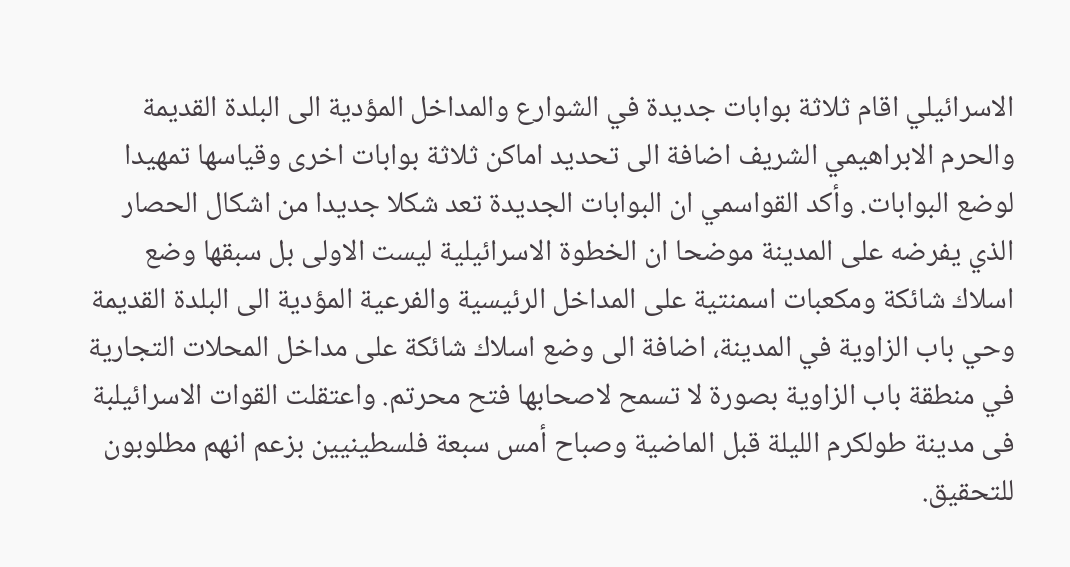الاسرائيلي اقام ثلاثة بوابات جديدة في الشوارع والمداخل المؤدية الى البلدة القديمة والحرم الابراهيمي الشريف اضافة الى تحديد اماكن ثلاثة بوابات اخرى وقياسها تمهيدا لوضع البوابات. وأكد القواسمي ان البوابات الجديدة تعد شكلا جديدا من اشكال الحصار الذي يفرضه على المدينة موضحا ان الخطوة الاسرائيلية ليست الاولى بل سبقها وضع اسلاك شائكة ومكعبات اسمنتية على المداخل الرئيسية والفرعية المؤدية الى البلدة القديمة وحي باب الزاوية في المدينة، اضافة الى وضع اسلاك شائكة على مداخل المحلات التجارية في منطقة باب الزاوية بصورة لا تسمح لاصحابها فتح محرتم. واعتقلت القوات الاسرائيلبة فى مدينة طولكرم الليلة قبل الماضية وصباح أمس سبعة فلسطينيين بزعم انهم مطلوبون للتحقيق.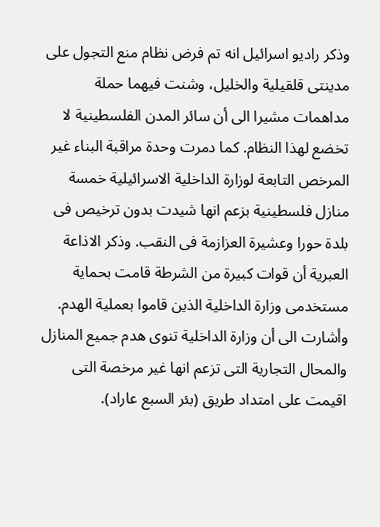وذكر راديو اسرائيل انه تم فرض نظام منع التجول على مدينتى قلقيلية والخليل، وشنت فيهما حملة مداهمات مشيرا الى أن سائر المدن الفلسطينية لا تخضع لهذا النظام. كما دمرت وحدة مراقبة البناء غير المرخص التابعة لوزارة الداخلية الاسرائيلية خمسة منازل فلسطينية بزعم انها شيدت بدون ترخيص فى بلدة حورا وعشيرة العزازمة فى النقب. وذكر الاذاعة العبرية أن قوات كبيرة من الشرطة قامت بحماية مستخدمى وزارة الداخلية الذين قاموا بعملية الهدم. وأشارت الى أن وزارة الداخلية تنوى هدم جميع المنازل والمحال التجارية التى تزعم انها غير مرخصة التى اقيمت على امتداد طريق (بئر السبع عاراد).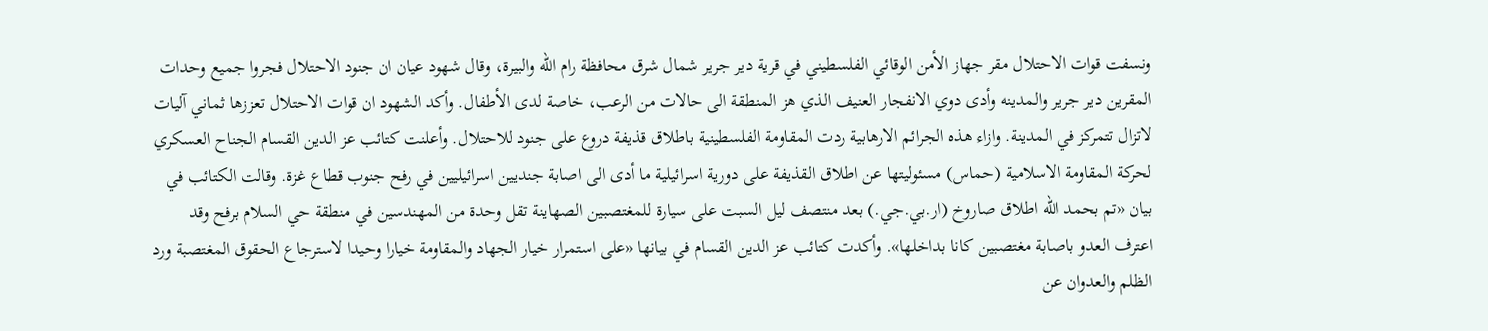ونسفت قوات الاحتلال مقر جهاز الأمن الوقائي الفلسطيني في قرية دير جرير شمال شرق محافظة رام الله والبيرة، وقال شهود عيان ان جنود الاحتلال فجروا جميع وحدات المقرين دير جرير والمدينه وأدى دوي الانفجار العنيف الذي هز المنطقة الى حالات من الرعب، خاصة لدى الأطفال. وأكد الشهود ان قوات الاحتلال تعززها ثماني آليات لاتزال تتمركز في المدينة. وازاء هذه الجرائم الارهابية ردت المقاومة الفلسطينية باطلاق قذيفة دروع على جنود للاحتلال. وأعلنت كتائب عز الدين القسام الجناح العسكري لحركة المقاومة الاسلامية (حماس) مسئوليتها عن اطلاق القذيفة على دورية اسرائيلية ما أدى الى اصابة جنديين اسرائيليين في رفح جنوب قطاع غزة. وقالت الكتائب في بيان «تم بحمد الله اطلاق صاروخ (ار.بي.جي.) بعد منتصف ليل السبت على سيارة للمغتصبين الصهاينة تقل وحدة من المهندسين في منطقة حي السلام برفح وقد اعترف العدو باصابة مغتصبين كانا بداخلها». وأكدت كتائب عز الدين القسام في بيانها «على استمرار خيار الجهاد والمقاومة خيارا وحيدا لاسترجاع الحقوق المغتصبة ورد الظلم والعدوان عن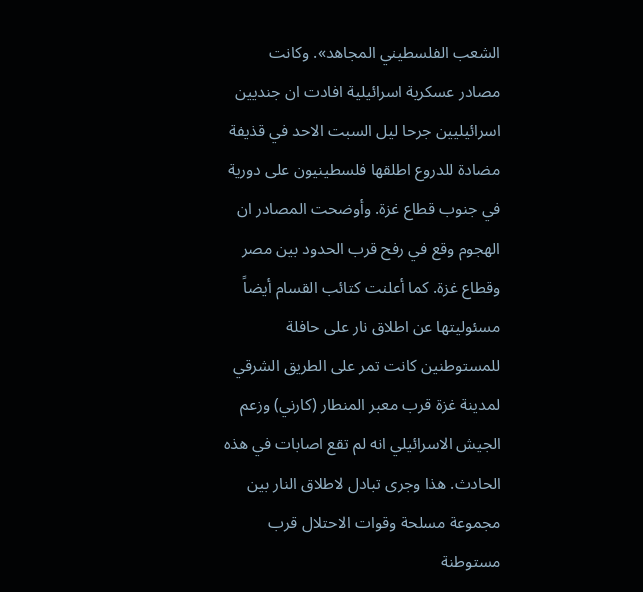الشعب الفلسطيني المجاهد». وكانت مصادر عسكرية اسرائيلية افادت ان جنديين اسرائيليين جرحا ليل السبت الاحد في قذيفة مضادة للدروع اطلقها فلسطينيون على دورية في جنوب قطاع غزة. وأوضحت المصادر ان الهجوم وقع في رفح قرب الحدود بين مصر وقطاع غزة. كما أعلنت كتائب القسام أيضاً مسئوليتها عن اطلاق نار على حافلة للمستوطنين كانت تمر على الطريق الشرقي لمدينة غزة قرب معبر المنطار (كارني) وزعم الجيش الاسرائيلي انه لم تقع اصابات في هذه الحادث. هذا وجرى تبادل لاطلاق النار بين مجموعة مسلحة وقوات الاحتلال قرب مستوطنة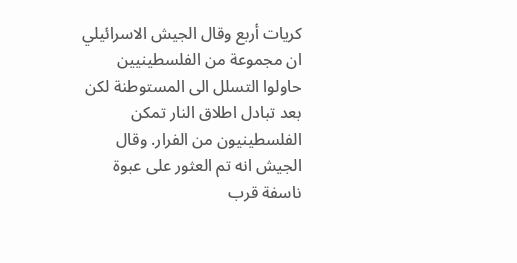كريات أربع وقال الجيش الاسرائيلي ان مجموعة من الفلسطينيين حاولوا التسلل الى المستوطنة لكن بعد تبادل اطلاق النار تمكن الفلسطينيون من الفرار. وقال الجيش انه تم العثور على عبوة ناسفة قرب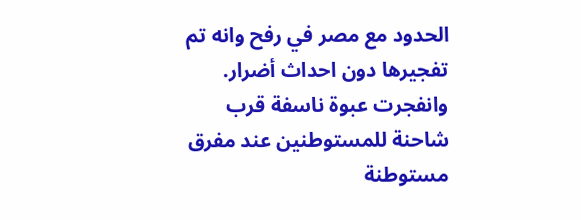الحدود مع مصر في رفح وانه تم تفجيرها دون احداث أضرار. وانفجرت عبوة ناسفة قرب شاحنة للمستوطنين عند مفرق مستوطنة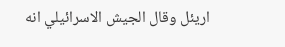اريئل وقال الجيش الاسرائيلي انه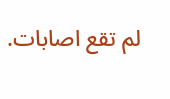لم تقع اصابات.